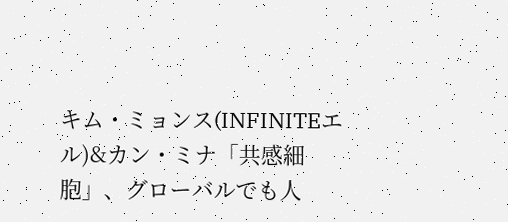キム・ミョンス(INFINITEエル)&カン・ミナ「共感細胞」、グローバルでも人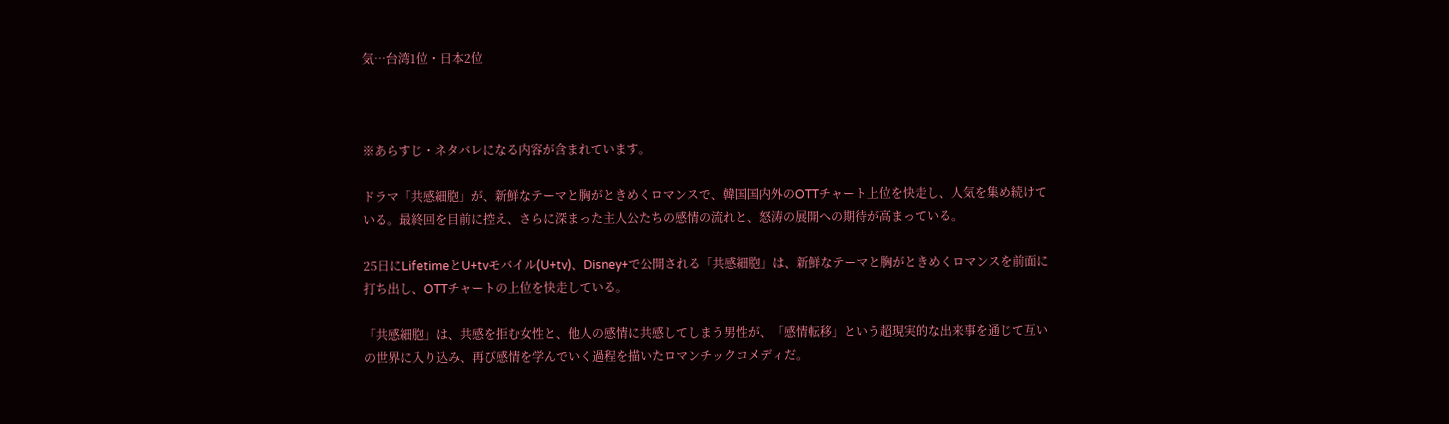気…台湾1位・日本2位



※あらすじ・ネタバレになる内容が含まれています。

ドラマ「共感細胞」が、新鮮なテーマと胸がときめくロマンスで、韓国国内外のOTTチャート上位を快走し、人気を集め続けている。最終回を目前に控え、さらに深まった主人公たちの感情の流れと、怒涛の展開への期待が高まっている。

25日にLifetimeとU+tvモバイル(U+tv)、Disney+で公開される「共感細胞」は、新鮮なテーマと胸がときめくロマンスを前面に打ち出し、OTTチャートの上位を快走している。

「共感細胞」は、共感を拒む女性と、他人の感情に共感してしまう男性が、「感情転移」という超現実的な出来事を通じて互いの世界に入り込み、再び感情を学んでいく過程を描いたロマンチックコメディだ。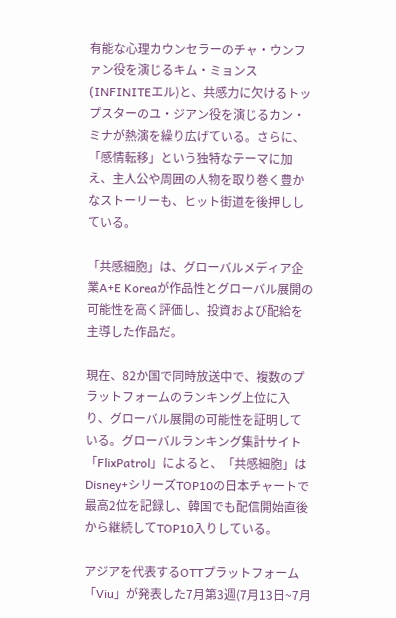有能な心理カウンセラーのチャ・ウンファン役を演じるキム・ミョンス(INFINITEエル)と、共感力に欠けるトップスターのユ・ジアン役を演じるカン・ミナが熱演を繰り広げている。さらに、「感情転移」という独特なテーマに加え、主人公や周囲の人物を取り巻く豊かなストーリーも、ヒット街道を後押ししている。

「共感細胞」は、グローバルメディア企業A+E Koreaが作品性とグローバル展開の可能性を高く評価し、投資および配給を主導した作品だ。

現在、82か国で同時放送中で、複数のプラットフォームのランキング上位に入り、グローバル展開の可能性を証明している。グローバルランキング集計サイト「FlixPatrol」によると、「共感細胞」はDisney+シリーズTOP10の日本チャートで最高2位を記録し、韓国でも配信開始直後から継続してTOP10入りしている。

アジアを代表するOTTプラットフォーム「Viu」が発表した7月第3週(7月13日~7月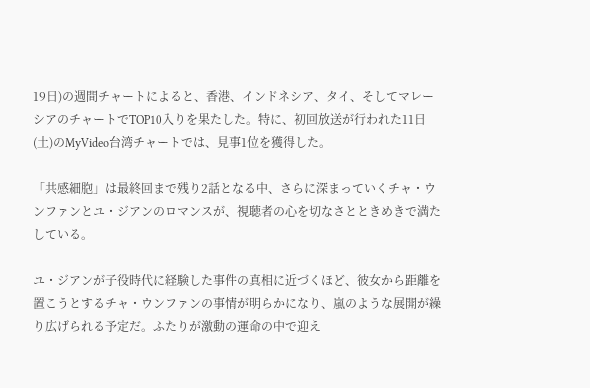19日)の週間チャートによると、香港、インドネシア、タイ、そしてマレーシアのチャートでTOP10入りを果たした。特に、初回放送が行われた11日(土)のMyVideo台湾チャートでは、見事1位を獲得した。

「共感細胞」は最終回まで残り2話となる中、さらに深まっていくチャ・ウンファンとユ・ジアンのロマンスが、視聴者の心を切なさとときめきで満たしている。

ユ・ジアンが子役時代に経験した事件の真相に近づくほど、彼女から距離を置こうとするチャ・ウンファンの事情が明らかになり、嵐のような展開が繰り広げられる予定だ。ふたりが激動の運命の中で迎え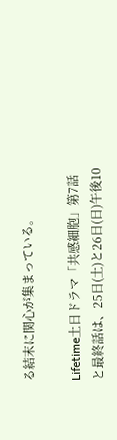る結末に関心が集まっている。

Lifetime土日ドラマ「共感細胞」第7話と最終話は、25日(土)と26日(日)午後10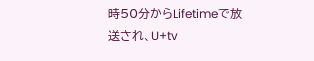時50分からLifetimeで放送され、U+tv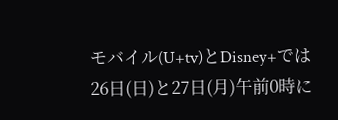モバイル(U+tv)とDisney+では26日(日)と27日(月)午前0時に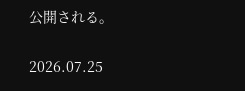公開される。

2026.07.25